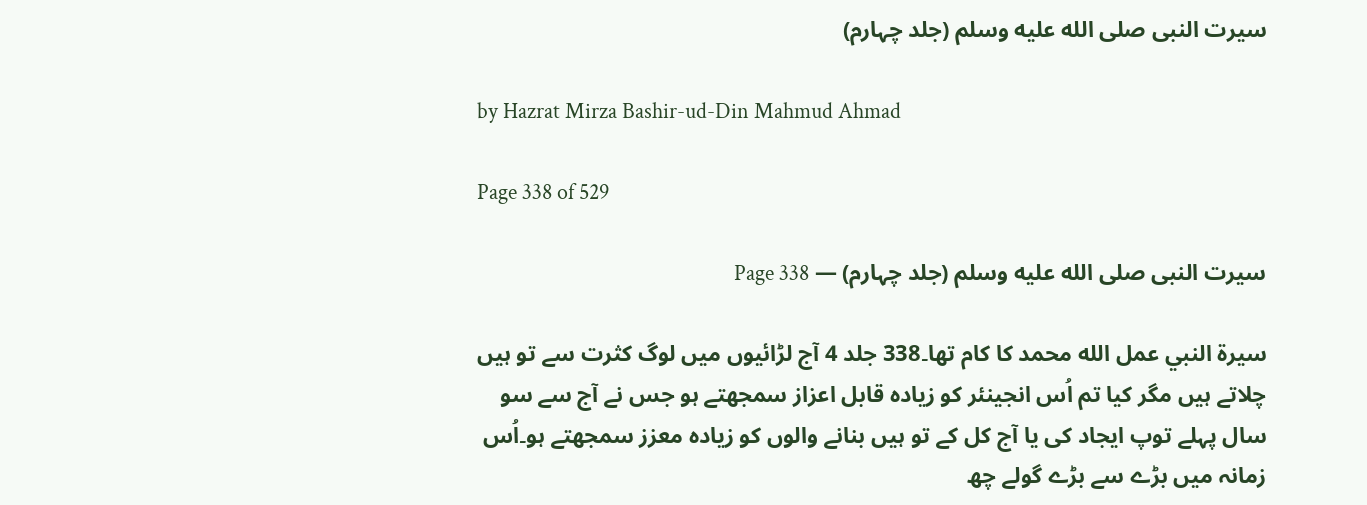سیرت النبی صلى الله عليه وسلم (جلد چہارم)

by Hazrat Mirza Bashir-ud-Din Mahmud Ahmad

Page 338 of 529

سیرت النبی صلى الله عليه وسلم (جلد چہارم) — Page 338

سيرة النبي عمل الله محمد کا کام تھا۔338 جلد 4 آج لڑائیوں میں لوگ کثرت سے تو ہیں چلاتے ہیں مگر کیا تم اُس انجینئر کو زیادہ قابل اعزاز سمجھتے ہو جس نے آج سے سو سال پہلے توپ ایجاد کی یا آج کل کے تو ہیں بنانے والوں کو زیادہ معزز سمجھتے ہو۔اُس زمانہ میں بڑے سے بڑے گولے چھ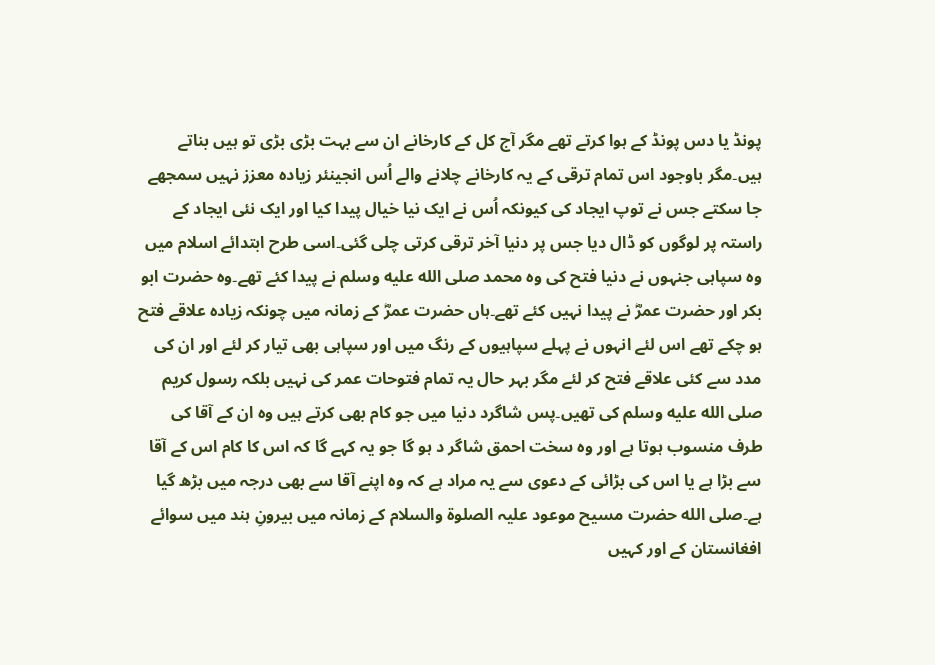پونڈ یا دس پونڈ کے ہوا کرتے تھے مگر آج کل کے کارخانے ان سے بہت بڑی بڑی تو ہیں بناتے ہیں۔مگر باوجود اس تمام ترقی کے یہ کارخانے چلانے والے اُس انجینئر زیادہ معزز نہیں سمجھے جا سکتے جس نے توپ ایجاد کی کیونکہ اُس نے ایک نیا خیال پیدا کیا اور ایک نئی ایجاد کے راستہ پر لوگوں کو ڈال دیا جس پر دنیا آخر ترقی کرتی چلی گئی۔اسی طرح ابتدائے اسلام میں وہ سپاہی جنہوں نے دنیا فتح کی وہ محمد صلى الله عليه وسلم نے پیدا کئے تھے۔وہ حضرت ابو بکر اور حضرت عمرؓ نے پیدا نہیں کئے تھے۔ہاں حضرت عمرؓ کے زمانہ میں چونکہ زیادہ علاقے فتح ہو چکے تھے اس لئے انہوں نے پہلے سپاہیوں کے رنگ میں اور سپاہی بھی تیار کر لئے اور ان کی مدد سے کئی علاقے فتح کر لئے مگر بہر حال یہ تمام فتوحات عمر کی نہیں بلکہ رسول کریم صلى الله عليه وسلم کی تھیں۔پس شاگرد دنیا میں جو کام بھی کرتے ہیں وہ ان کے آقا کی طرف منسوب ہوتا ہے اور وہ سخت احمق شاگر د ہو گا جو یہ کہے گا کہ اس کا کام اس کے آقا سے بڑا ہے یا اس کی بڑائی کے دعوی سے یہ مراد ہے کہ وہ اپنے آقا سے بھی درجہ میں بڑھ گیا ہے۔صلى الله حضرت مسیح موعود علیہ الصلوۃ والسلام کے زمانہ میں بیرونِ ہند میں سوائے افغانستان کے اور کہیں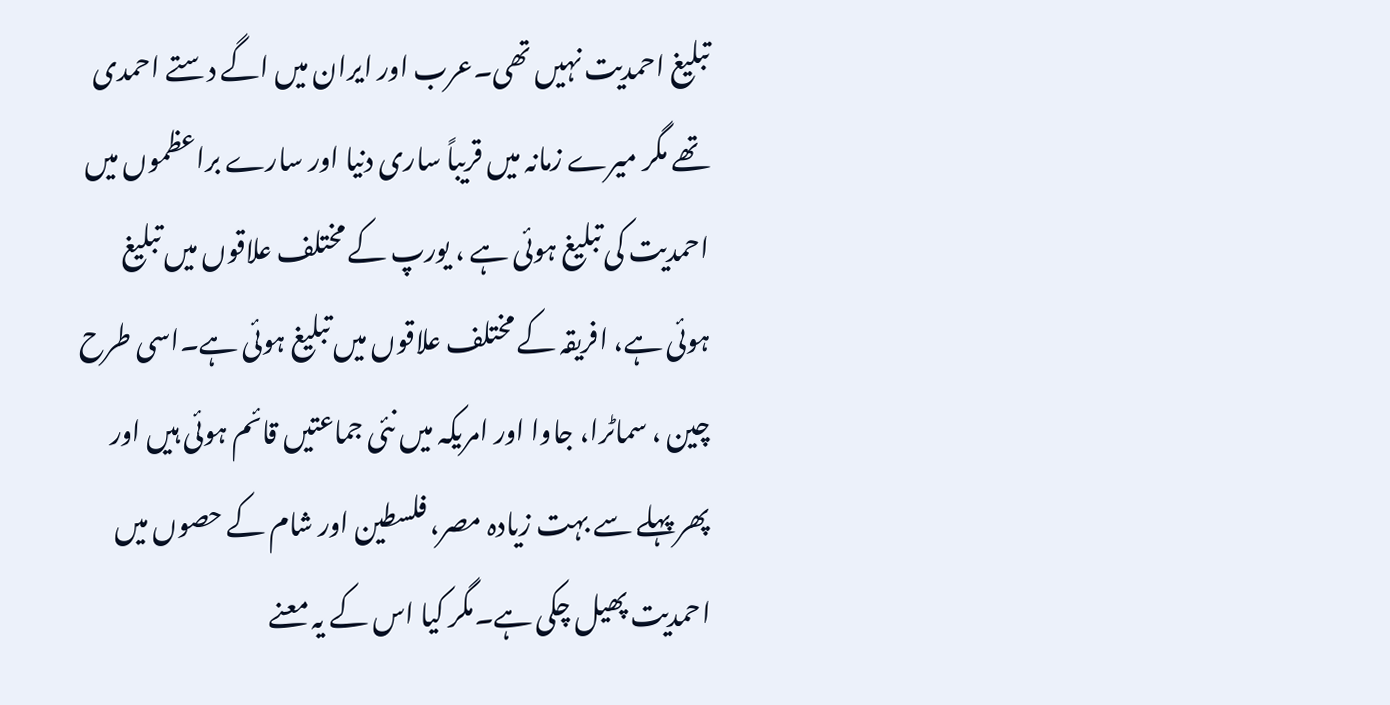تبلیغ احمدیت نہیں تھی۔عرب اور ایران میں اگے دستے احمدی تھے مگر میرے زمانہ میں قریباً ساری دنیا اور سارے براعظموں میں احمدیت کی تبلیغ ہوئی ہے ، یورپ کے مختلف علاقوں میں تبلیغ ہوئی ہے، افریقہ کے مختلف علاقوں میں تبلیغ ہوئی ہے۔اسی طرح چین ، سماٹرا، جاوا اور امریکہ میں نئی جماعتیں قائم ہوئی ہیں اور پھر پہلے سے بہت زیادہ مصر، فلسطین اور شام کے حصوں میں احمدیت پھیل چکی ہے۔مگر کیا اس کے یہ معنے